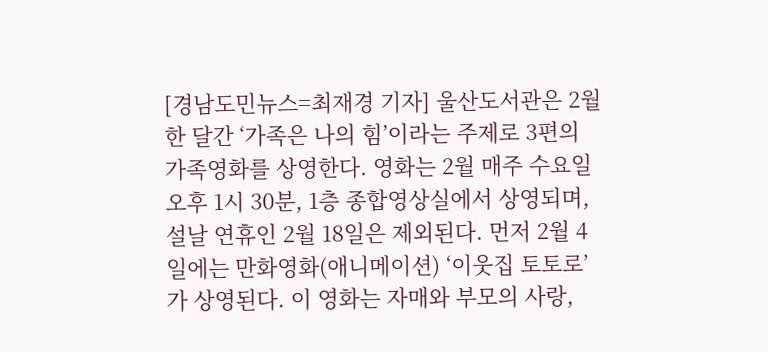[경남도민뉴스=최재경 기자] 울산도서관은 2월 한 달간 ‘가족은 나의 힘’이라는 주제로 3편의 가족영화를 상영한다. 영화는 2월 매주 수요일 오후 1시 30분, 1층 종합영상실에서 상영되며, 설날 연휴인 2월 18일은 제외된다. 먼저 2월 4일에는 만화영화(애니메이션) ‘이웃집 토토로’가 상영된다. 이 영화는 자매와 부모의 사랑,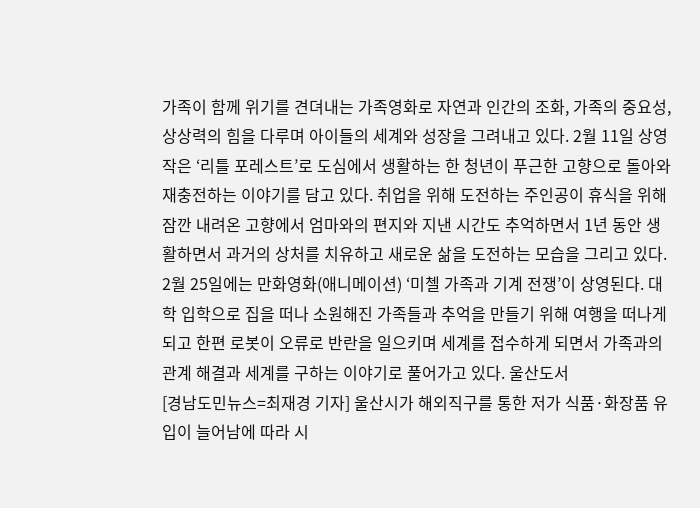가족이 함께 위기를 견뎌내는 가족영화로 자연과 인간의 조화, 가족의 중요성, 상상력의 힘을 다루며 아이들의 세계와 성장을 그려내고 있다. 2월 11일 상영작은 ‘리틀 포레스트’로 도심에서 생활하는 한 청년이 푸근한 고향으로 돌아와 재충전하는 이야기를 담고 있다. 취업을 위해 도전하는 주인공이 휴식을 위해 잠깐 내려온 고향에서 엄마와의 편지와 지낸 시간도 추억하면서 1년 동안 생활하면서 과거의 상처를 치유하고 새로운 삶을 도전하는 모습을 그리고 있다. 2월 25일에는 만화영화(애니메이션) ‘미첼 가족과 기계 전쟁’이 상영된다. 대학 입학으로 집을 떠나 소원해진 가족들과 추억을 만들기 위해 여행을 떠나게 되고 한편 로봇이 오류로 반란을 일으키며 세계를 접수하게 되면서 가족과의 관계 해결과 세계를 구하는 이야기로 풀어가고 있다. 울산도서
[경남도민뉴스=최재경 기자] 울산시가 해외직구를 통한 저가 식품·화장품 유입이 늘어남에 따라 시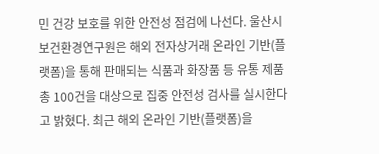민 건강 보호를 위한 안전성 점검에 나선다. 울산시 보건환경연구원은 해외 전자상거래 온라인 기반(플랫폼)을 통해 판매되는 식품과 화장품 등 유통 제품 총 100건을 대상으로 집중 안전성 검사를 실시한다고 밝혔다. 최근 해외 온라인 기반(플랫폼)을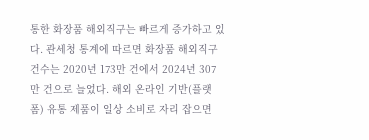통한 화장품 해외직구는 빠르게 증가하고 있다. 관세청 통계에 따르면 화장품 해외직구 건수는 2020년 173만 건에서 2024년 307만 건으로 늘었다. 해외 온라인 기반(플랫폼) 유통 제품이 일상 소비로 자리 잡으면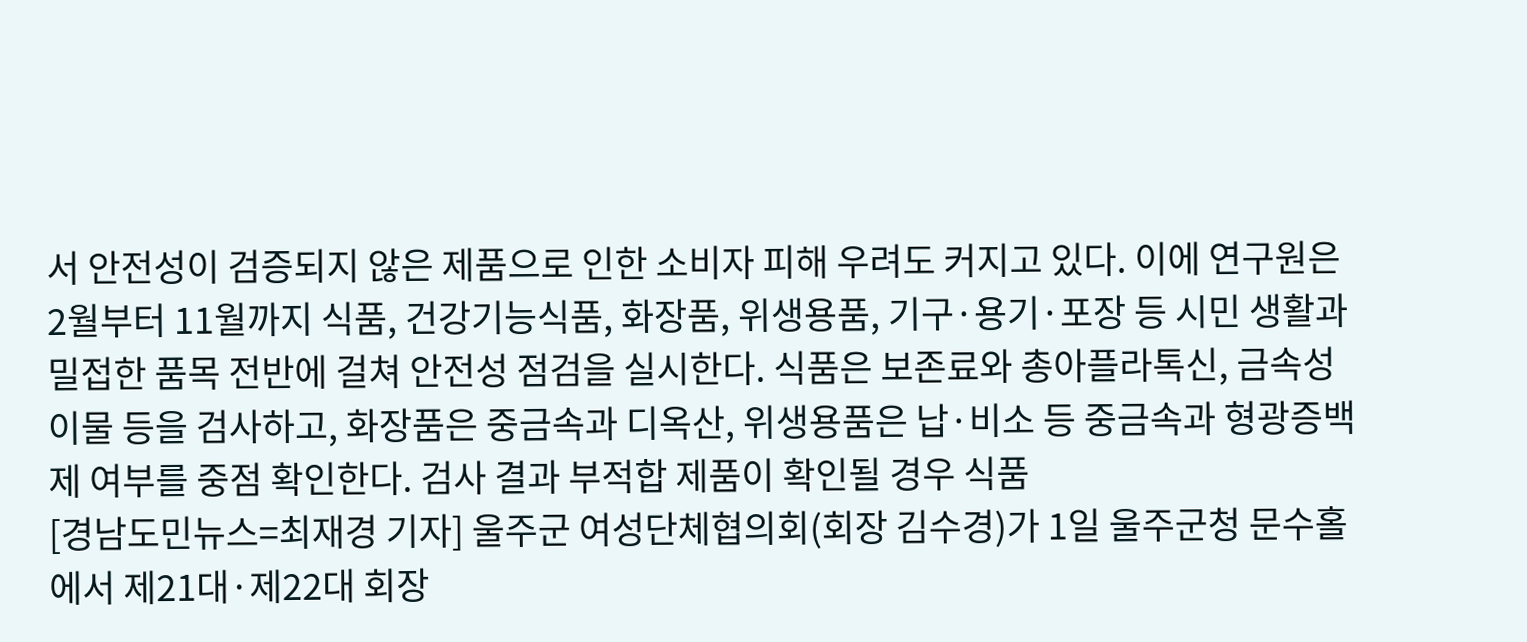서 안전성이 검증되지 않은 제품으로 인한 소비자 피해 우려도 커지고 있다. 이에 연구원은 2월부터 11월까지 식품, 건강기능식품, 화장품, 위생용품, 기구·용기·포장 등 시민 생활과 밀접한 품목 전반에 걸쳐 안전성 점검을 실시한다. 식품은 보존료와 총아플라톡신, 금속성 이물 등을 검사하고, 화장품은 중금속과 디옥산, 위생용품은 납·비소 등 중금속과 형광증백제 여부를 중점 확인한다. 검사 결과 부적합 제품이 확인될 경우 식품
[경남도민뉴스=최재경 기자] 울주군 여성단체협의회(회장 김수경)가 1일 울주군청 문수홀에서 제21대·제22대 회장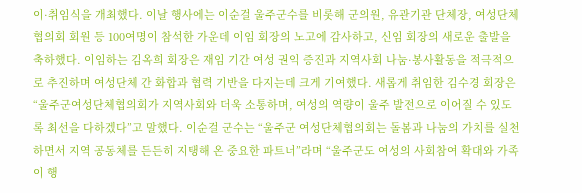이·취임식을 개최했다. 이날 행사에는 이순걸 울주군수를 비롯해 군의원, 유관기관 단체장, 여성단체협의회 회원 등 100여명이 참석한 가운데 이임 회장의 노고에 감사하고, 신임 회장의 새로운 출발을 축하했다. 이임하는 김옥희 회장은 재임 기간 여성 권익 증진과 지역사회 나눔·봉사활동을 적극적으로 추진하며 여성단체 간 화합과 협력 기반을 다지는데 크게 기여했다. 새롭게 취임한 김수경 회장은 “울주군여성단체협의회가 지역사회와 더욱 소통하며, 여성의 역량이 울주 발전으로 이어질 수 있도록 최선을 다하겠다”고 말했다. 이순걸 군수는 “울주군 여성단체협의회는 돌봄과 나눔의 가치를 실천하면서 지역 공동체를 든든히 지탱해 온 중요한 파트너”라며 “울주군도 여성의 사회참여 확대와 가족이 행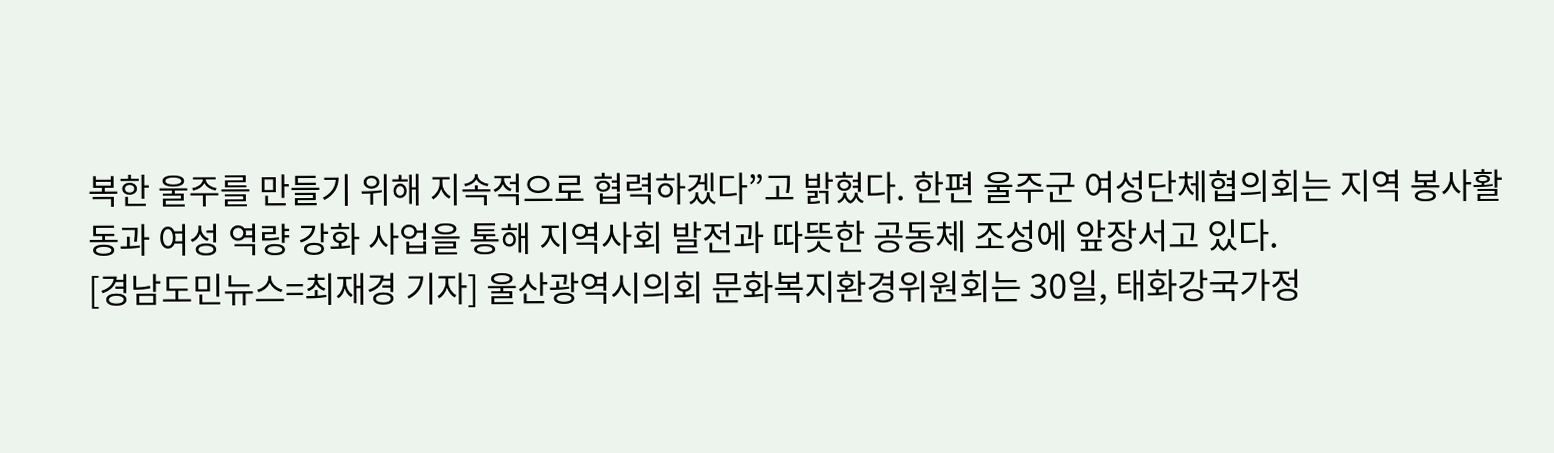복한 울주를 만들기 위해 지속적으로 협력하겠다”고 밝혔다. 한편 울주군 여성단체협의회는 지역 봉사활동과 여성 역량 강화 사업을 통해 지역사회 발전과 따뜻한 공동체 조성에 앞장서고 있다.
[경남도민뉴스=최재경 기자] 울산광역시의회 문화복지환경위원회는 30일, 태화강국가정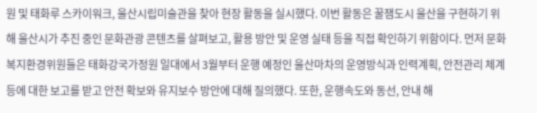원 및 태화루 스카이워크, 울산시립미술관을 찾아 현장 활동을 실시했다. 이번 활동은 꿀잼도시 울산을 구현하기 위해 울산시가 추진 중인 문화관광 콘텐츠를 살펴보고, 활용 방안 및 운영 실태 등을 직접 확인하기 위함이다. 먼저 문화복지환경위원들은 태화강국가정원 일대에서 3월부터 운행 예정인 울산마차의 운영방식과 인력계획, 안전관리 체계 등에 대한 보고를 받고 안전 확보와 유지보수 방안에 대해 질의했다. 또한, 운행속도와 동선, 안내 해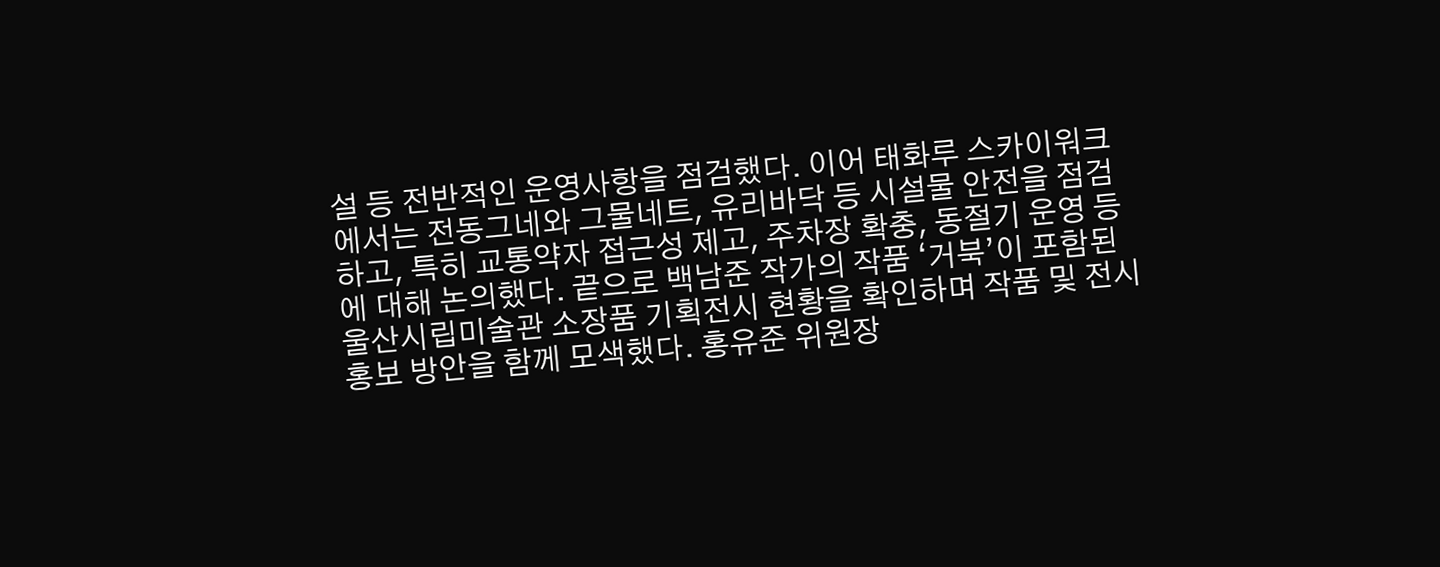설 등 전반적인 운영사항을 점검했다. 이어 태화루 스카이워크에서는 전동그네와 그물네트, 유리바닥 등 시설물 안전을 점검하고, 특히 교통약자 접근성 제고, 주차장 확충, 동절기 운영 등에 대해 논의했다. 끝으로 백남준 작가의 작품 ‘거북’이 포함된 울산시립미술관 소장품 기획전시 현황을 확인하며 작품 및 전시 홍보 방안을 함께 모색했다. 홍유준 위원장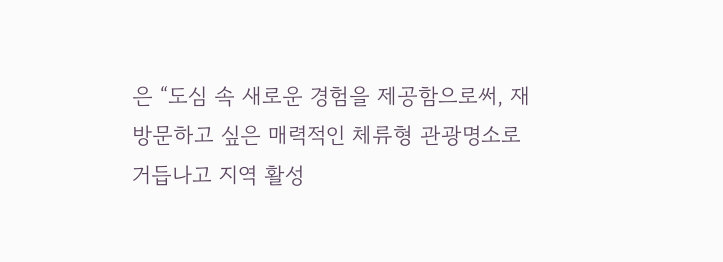은 “도심 속 새로운 경험을 제공함으로써, 재방문하고 싶은 매력적인 체류형 관광명소로 거듭나고 지역 활성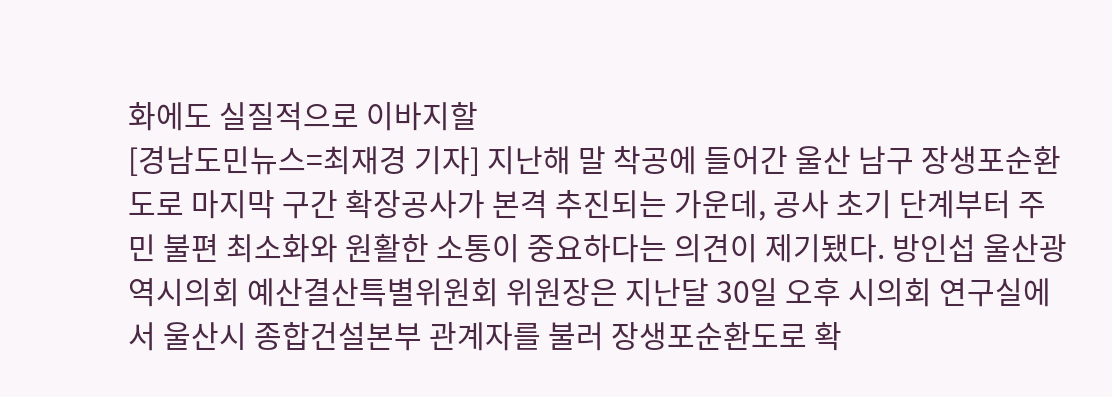화에도 실질적으로 이바지할
[경남도민뉴스=최재경 기자] 지난해 말 착공에 들어간 울산 남구 장생포순환도로 마지막 구간 확장공사가 본격 추진되는 가운데, 공사 초기 단계부터 주민 불편 최소화와 원활한 소통이 중요하다는 의견이 제기됐다. 방인섭 울산광역시의회 예산결산특별위원회 위원장은 지난달 30일 오후 시의회 연구실에서 울산시 종합건설본부 관계자를 불러 장생포순환도로 확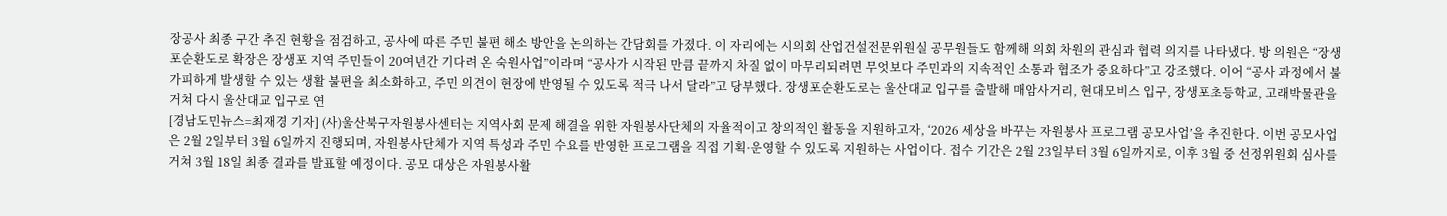장공사 최종 구간 추진 현황을 점검하고, 공사에 따른 주민 불편 해소 방안을 논의하는 간담회를 가졌다. 이 자리에는 시의회 산업건설전문위원실 공무원들도 함께해 의회 차원의 관심과 협력 의지를 나타냈다. 방 의원은 “장생포순환도로 확장은 장생포 지역 주민들이 20여년간 기다려 온 숙원사업”이라며 “공사가 시작된 만큼 끝까지 차질 없이 마무리되려면 무엇보다 주민과의 지속적인 소통과 협조가 중요하다”고 강조했다. 이어 “공사 과정에서 불가피하게 발생할 수 있는 생활 불편을 최소화하고, 주민 의견이 현장에 반영될 수 있도록 적극 나서 달라”고 당부했다. 장생포순환도로는 울산대교 입구를 출발해 매암사거리, 현대모비스 입구, 장생포초등학교, 고래박물관을 거쳐 다시 울산대교 입구로 연
[경남도민뉴스=최재경 기자] (사)울산북구자원봉사센터는 지역사회 문제 해결을 위한 자원봉사단체의 자율적이고 창의적인 활동을 지원하고자, ‘2026 세상을 바꾸는 자원봉사 프로그램 공모사업’을 추진한다. 이번 공모사업은 2월 2일부터 3월 6일까지 진행되며, 자원봉사단체가 지역 특성과 주민 수요를 반영한 프로그램을 직접 기획·운영할 수 있도록 지원하는 사업이다. 접수 기간은 2월 23일부터 3월 6일까지로, 이후 3월 중 선정위원회 심사를 거쳐 3월 18일 최종 결과를 발표할 예정이다. 공모 대상은 자원봉사활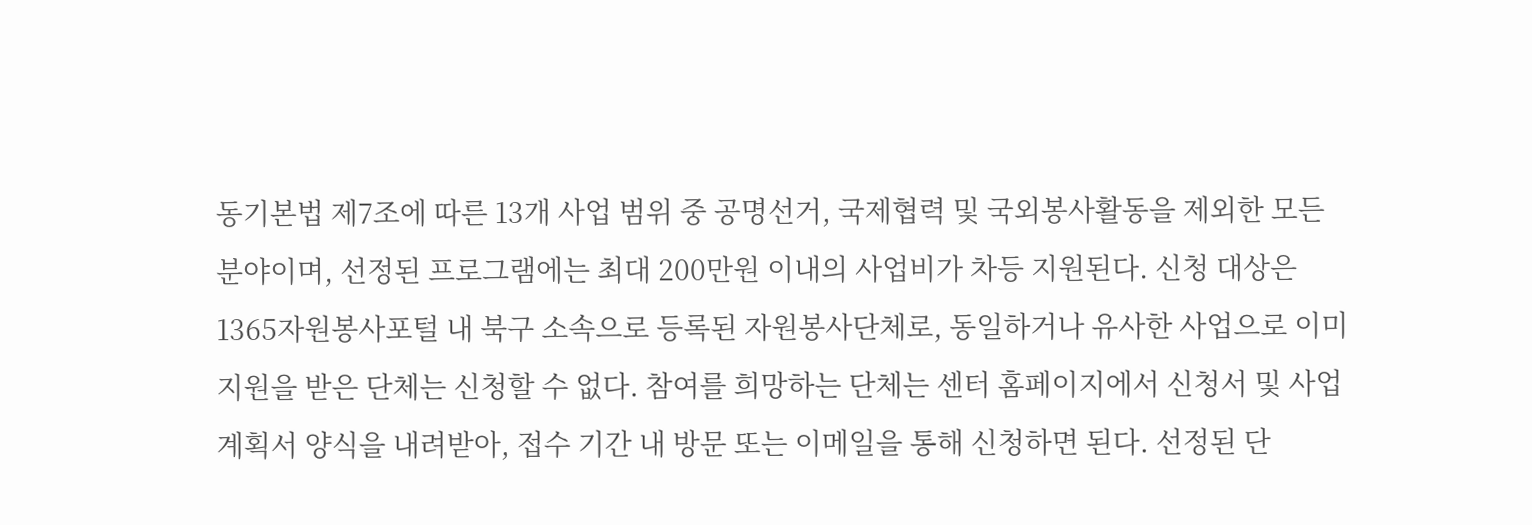동기본법 제7조에 따른 13개 사업 범위 중 공명선거, 국제협력 및 국외봉사활동을 제외한 모든 분야이며, 선정된 프로그램에는 최대 200만원 이내의 사업비가 차등 지원된다. 신청 대상은 1365자원봉사포털 내 북구 소속으로 등록된 자원봉사단체로, 동일하거나 유사한 사업으로 이미 지원을 받은 단체는 신청할 수 없다. 참여를 희망하는 단체는 센터 홈페이지에서 신청서 및 사업계획서 양식을 내려받아, 접수 기간 내 방문 또는 이메일을 통해 신청하면 된다. 선정된 단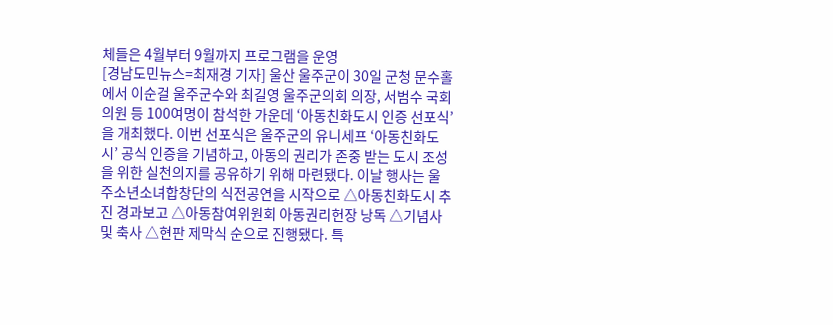체들은 4월부터 9월까지 프로그램을 운영
[경남도민뉴스=최재경 기자] 울산 울주군이 30일 군청 문수홀에서 이순걸 울주군수와 최길영 울주군의회 의장, 서범수 국회의원 등 100여명이 참석한 가운데 ‘아동친화도시 인증 선포식’을 개최했다. 이번 선포식은 울주군의 유니세프 ‘아동친화도시’ 공식 인증을 기념하고, 아동의 권리가 존중 받는 도시 조성을 위한 실천의지를 공유하기 위해 마련됐다. 이날 행사는 울주소년소녀합창단의 식전공연을 시작으로 △아동친화도시 추진 경과보고 △아동참여위원회 아동권리헌장 낭독 △기념사 및 축사 △현판 제막식 순으로 진행됐다. 특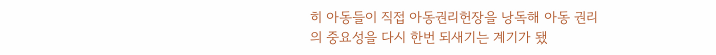히 아동들이 직접 아동권리헌장을 낭독해 아동 권리의 중요성을 다시 한번 되새기는 계기가 됐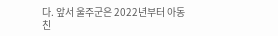다. 앞서 울주군은 2022년부터 아동친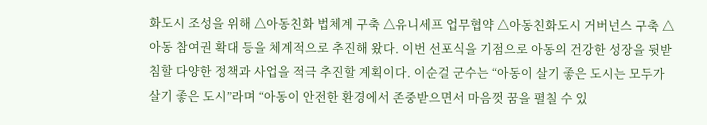화도시 조성을 위해 △아동친화 법체계 구축 △유니세프 업무협약 △아동친화도시 거버넌스 구축 △아동 참여권 확대 등을 체계적으로 추진해 왔다. 이번 선포식을 기점으로 아동의 건강한 성장을 뒷받침할 다양한 정책과 사업을 적극 추진할 계획이다. 이순걸 군수는 “아동이 살기 좋은 도시는 모두가 살기 좋은 도시”라며 “아동이 안전한 환경에서 존중받으면서 마음껏 꿈을 펼칠 수 있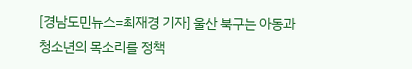[경남도민뉴스=최재경 기자] 울산 북구는 아동과 청소년의 목소리를 정책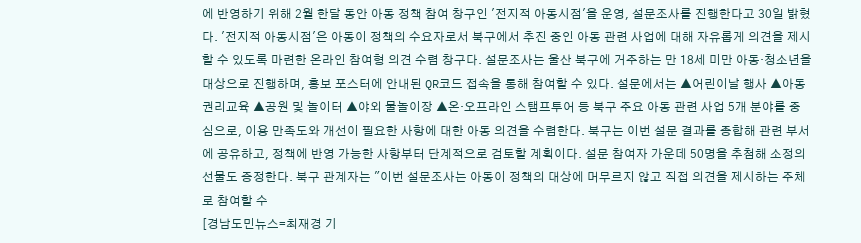에 반영하기 위해 2월 한달 동안 아동 정책 참여 창구인 '전지적 아동시점'을 운영, 설문조사를 진행한다고 30일 밝혔다. '전지적 아동시점'은 아동이 정책의 수요자로서 북구에서 추진 중인 아동 관련 사업에 대해 자유롭게 의견을 제시할 수 있도록 마련한 온라인 참여형 의견 수렴 창구다. 설문조사는 울산 북구에 거주하는 만 18세 미만 아동·청소년을 대상으로 진행하며, 홍보 포스터에 안내된 QR코드 접속을 통해 참여할 수 있다. 설문에서는 ▲어린이날 행사 ▲아동권리교육 ▲공원 및 놀이터 ▲야외 물놀이장 ▲온·오프라인 스탬프투어 등 북구 주요 아동 관련 사업 5개 분야를 중심으로, 이용 만족도와 개선이 필요한 사항에 대한 아동 의견을 수렴한다. 북구는 이번 설문 결과를 종합해 관련 부서에 공유하고, 정책에 반영 가능한 사항부터 단계적으로 검토할 계획이다. 설문 참여자 가운데 50명을 추첨해 소정의 선물도 증정한다. 북구 관계자는 "이번 설문조사는 아동이 정책의 대상에 머무르지 않고 직접 의견을 제시하는 주체로 참여할 수
[경남도민뉴스=최재경 기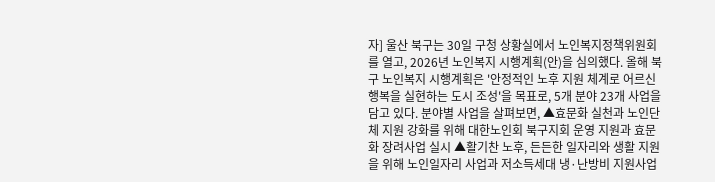자] 울산 북구는 30일 구청 상황실에서 노인복지정책위원회를 열고, 2026년 노인복지 시행계획(안)을 심의했다. 올해 북구 노인복지 시행계획은 '안정적인 노후 지원 체계로 어르신 행복을 실현하는 도시 조성'을 목표로, 5개 분야 23개 사업을 담고 있다. 분야별 사업을 살펴보면, ▲효문화 실천과 노인단체 지원 강화를 위해 대한노인회 북구지회 운영 지원과 효문화 장려사업 실시 ▲활기찬 노후, 든든한 일자리와 생활 지원을 위해 노인일자리 사업과 저소득세대 냉·난방비 지원사업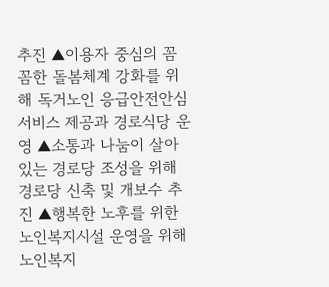추진 ▲이용자 중심의 꼼꼼한 돌봄체계 강화를 위해 독거노인 응급안전안심서비스 제공과 경로식당 운영 ▲소통과 나눔이 살아 있는 경로당 조성을 위해 경로당 신축 및 개보수 추진 ▲행복한 노후를 위한 노인복지시설 운영을 위해 노인복지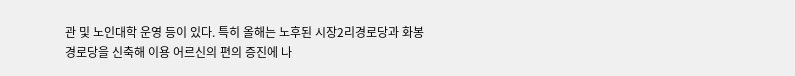관 및 노인대학 운영 등이 있다. 특히 올해는 노후된 시장2리경로당과 화봉경로당을 신축해 이용 어르신의 편의 증진에 나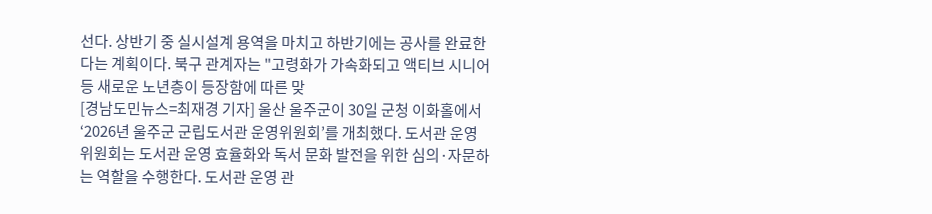선다. 상반기 중 실시설계 용역을 마치고 하반기에는 공사를 완료한다는 계획이다. 북구 관계자는 "고령화가 가속화되고 액티브 시니어 등 새로운 노년층이 등장함에 따른 맞
[경남도민뉴스=최재경 기자] 울산 울주군이 30일 군청 이화홀에서 ‘2026년 울주군 군립도서관 운영위원회’를 개최했다. 도서관 운영위원회는 도서관 운영 효율화와 독서 문화 발전을 위한 심의·자문하는 역할을 수행한다. 도서관 운영 관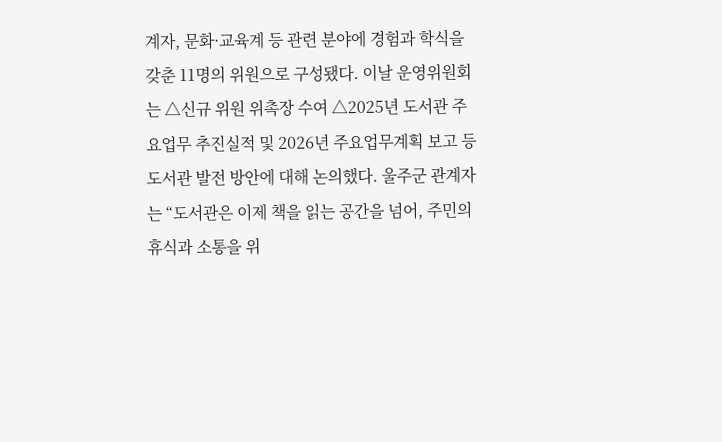계자, 문화·교육계 등 관련 분야에 경험과 학식을 갖춘 11명의 위원으로 구성됐다. 이날 운영위원회는 △신규 위원 위촉장 수여 △2025년 도서관 주요업무 추진실적 및 2026년 주요업무계획 보고 등 도서관 발전 방안에 대해 논의했다. 울주군 관계자는 “도서관은 이제 책을 읽는 공간을 넘어, 주민의 휴식과 소통을 위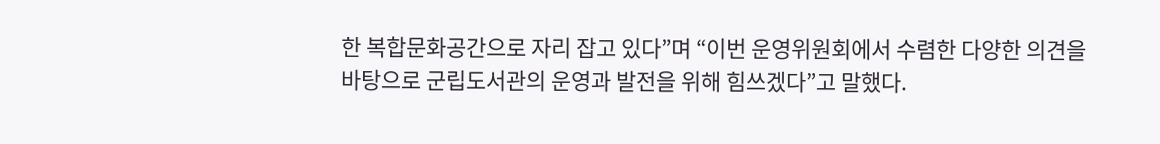한 복합문화공간으로 자리 잡고 있다”며 “이번 운영위원회에서 수렴한 다양한 의견을 바탕으로 군립도서관의 운영과 발전을 위해 힘쓰겠다”고 말했다.